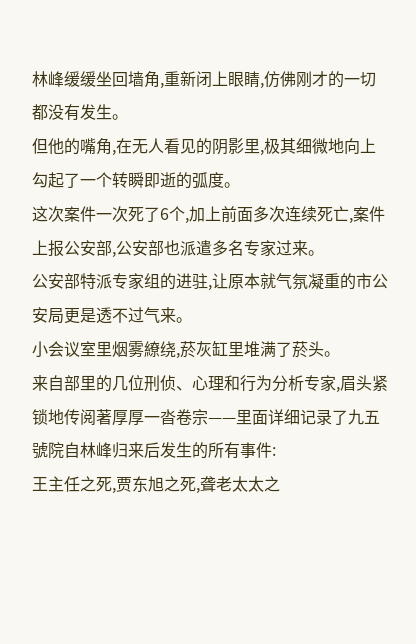林峰缓缓坐回墙角,重新闭上眼睛,仿佛刚才的一切都没有发生。
但他的嘴角,在无人看见的阴影里,极其细微地向上勾起了一个转瞬即逝的弧度。
这次案件一次死了6个,加上前面多次连续死亡,案件上报公安部,公安部也派遣多名专家过来。
公安部特派专家组的进驻,让原本就气氛凝重的市公安局更是透不过气来。
小会议室里烟雾繚绕,菸灰缸里堆满了菸头。
来自部里的几位刑侦、心理和行为分析专家,眉头紧锁地传阅著厚厚一沓卷宗——里面详细记录了九五號院自林峰归来后发生的所有事件:
王主任之死,贾东旭之死,聋老太太之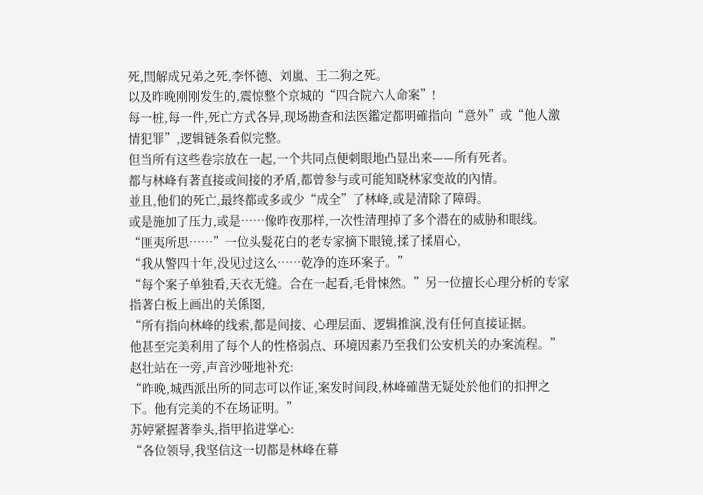死,閆解成兄弟之死,李怀德、刘嵐、王二狗之死。
以及昨晚刚刚发生的,震惊整个京城的“四合院六人命案”!
每一桩,每一件,死亡方式各异,现场勘查和法医鑑定都明確指向“意外”或“他人激情犯罪”,逻辑链条看似完整。
但当所有这些卷宗放在一起,一个共同点便刺眼地凸显出来——所有死者。
都与林峰有著直接或间接的矛盾,都曾参与或可能知晓林家变故的內情。
並且,他们的死亡,最终都或多或少“成全”了林峰,或是清除了障碍。
或是施加了压力,或是……像昨夜那样,一次性清理掉了多个潜在的威胁和眼线。
“匪夷所思……”一位头髮花白的老专家摘下眼镜,揉了揉眉心,
“我从警四十年,没见过这么……乾净的连环案子。”
“每个案子单独看,天衣无缝。合在一起看,毛骨悚然。”另一位擅长心理分析的专家指著白板上画出的关係图,
“所有指向林峰的线索,都是间接、心理层面、逻辑推演,没有任何直接证据。
他甚至完美利用了每个人的性格弱点、环境因素乃至我们公安机关的办案流程。”
赵壮站在一旁,声音沙哑地补充:
“昨晚,城西派出所的同志可以作证,案发时间段,林峰確凿无疑处於他们的扣押之下。他有完美的不在场证明。”
苏婷紧握著拳头,指甲掐进掌心:
“各位领导,我坚信这一切都是林峰在幕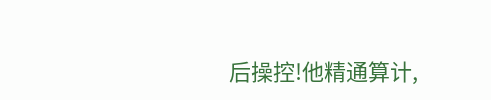后操控!他精通算计,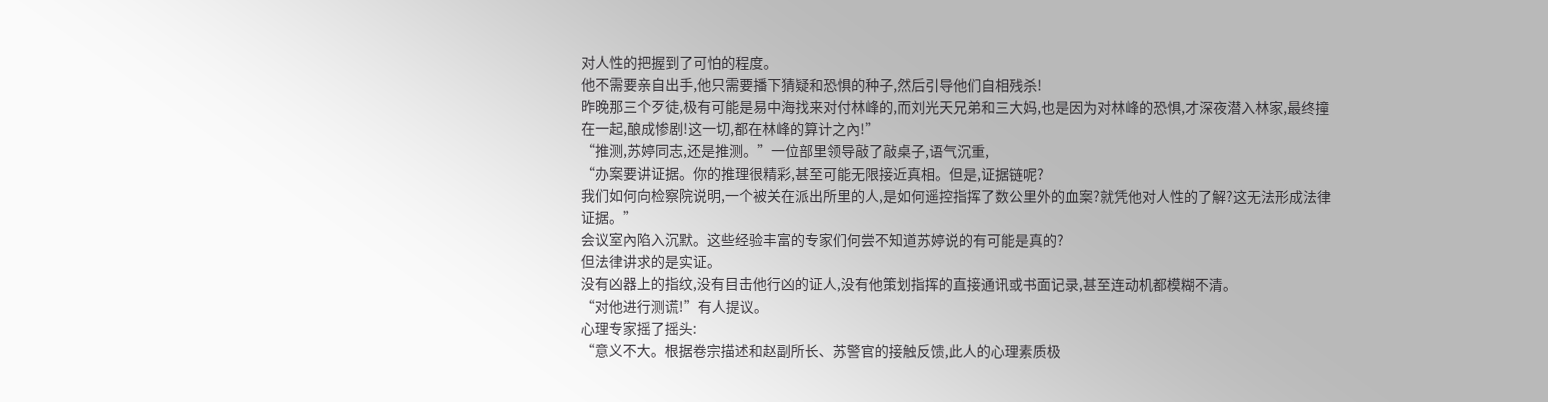对人性的把握到了可怕的程度。
他不需要亲自出手,他只需要播下猜疑和恐惧的种子,然后引导他们自相残杀!
昨晚那三个歹徒,极有可能是易中海找来对付林峰的,而刘光天兄弟和三大妈,也是因为对林峰的恐惧,才深夜潜入林家,最终撞在一起,酿成惨剧!这一切,都在林峰的算计之內!”
“推测,苏婷同志,还是推测。”一位部里领导敲了敲桌子,语气沉重,
“办案要讲证据。你的推理很精彩,甚至可能无限接近真相。但是,证据链呢?
我们如何向检察院说明,一个被关在派出所里的人,是如何遥控指挥了数公里外的血案?就凭他对人性的了解?这无法形成法律证据。”
会议室內陷入沉默。这些经验丰富的专家们何尝不知道苏婷说的有可能是真的?
但法律讲求的是实证。
没有凶器上的指纹,没有目击他行凶的证人,没有他策划指挥的直接通讯或书面记录,甚至连动机都模糊不清。
“对他进行测谎!”有人提议。
心理专家摇了摇头:
“意义不大。根据卷宗描述和赵副所长、苏警官的接触反馈,此人的心理素质极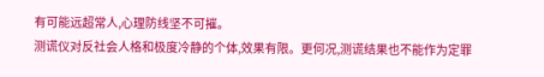有可能远超常人,心理防线坚不可摧。
测谎仪对反社会人格和极度冷静的个体,效果有限。更何况,测谎结果也不能作为定罪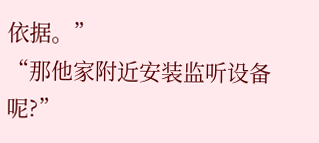依据。”
“那他家附近安装监听设备呢?”